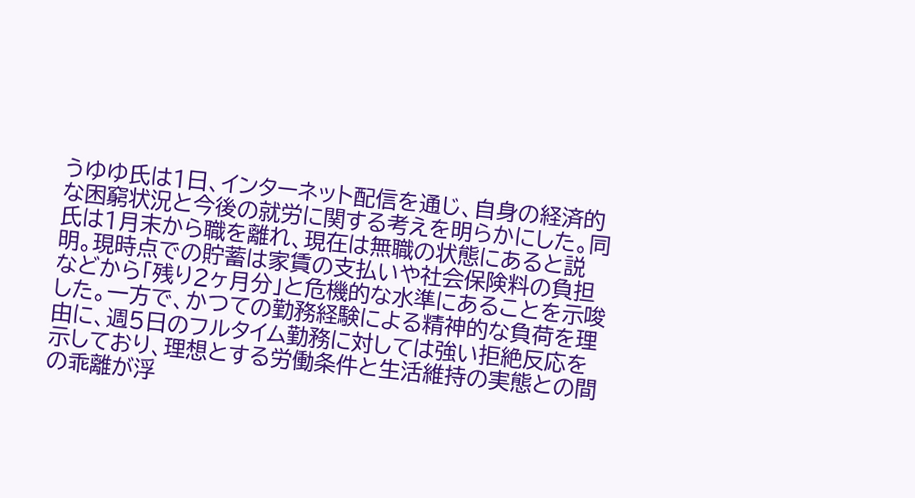うゆゆ氏は1日、インターネット配信を通じ、自身の経済的な困窮状況と今後の就労に関する考えを明らかにした。同氏は1月末から職を離れ、現在は無職の状態にあると説明。現時点での貯蓄は家賃の支払いや社会保険料の負担などから「残り2ヶ月分」と危機的な水準にあることを示唆した。一方で、かつての勤務経験による精神的な負荷を理由に、週5日のフルタイム勤務に対しては強い拒絶反応を示しており、理想とする労働条件と生活維持の実態との間の乖離が浮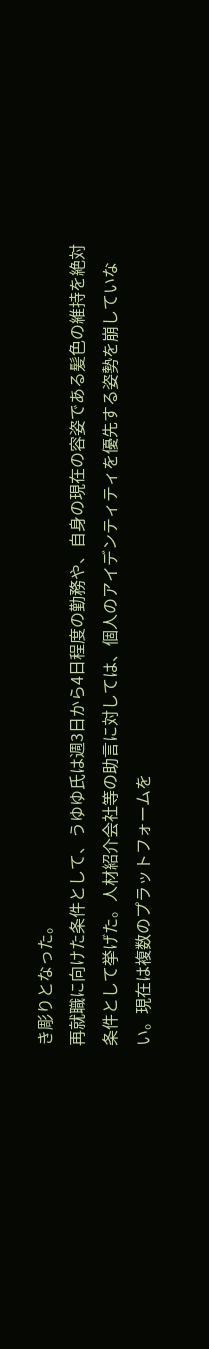き彫りとなった。
再就職に向けた条件として、うゆゆ氏は週3日から4日程度の勤務や、自身の現在の容姿である髪色の維持を絶対条件として挙げた。人材紹介会社等の助言に対しては、個人のアイデンティティを優先する姿勢を崩していない。現在は複数のプラットフォームを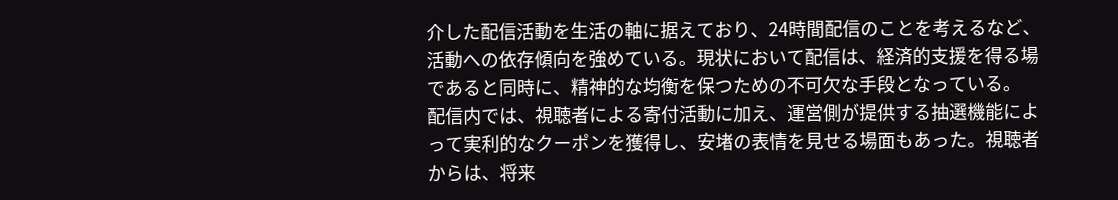介した配信活動を生活の軸に据えており、24時間配信のことを考えるなど、活動への依存傾向を強めている。現状において配信は、経済的支援を得る場であると同時に、精神的な均衡を保つための不可欠な手段となっている。
配信内では、視聴者による寄付活動に加え、運営側が提供する抽選機能によって実利的なクーポンを獲得し、安堵の表情を見せる場面もあった。視聴者からは、将来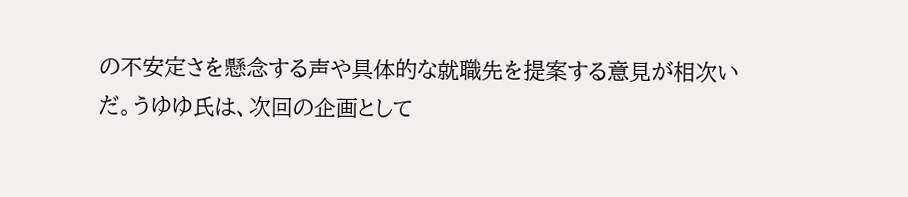の不安定さを懸念する声や具体的な就職先を提案する意見が相次いだ。うゆゆ氏は、次回の企画として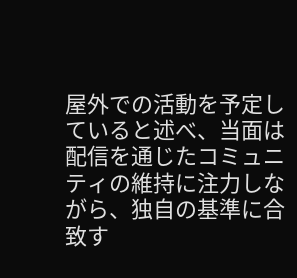屋外での活動を予定していると述べ、当面は配信を通じたコミュニティの維持に注力しながら、独自の基準に合致す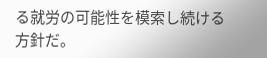る就労の可能性を模索し続ける方針だ。